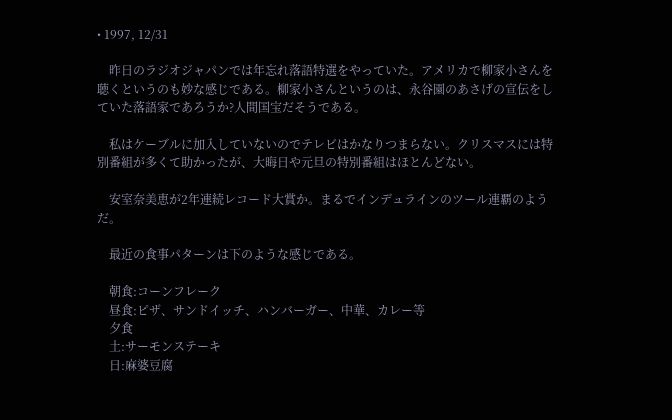• 1997, 12/31

    昨日のラジオジャパンでは年忘れ落語特選をやっていた。アメリカで柳家小さんを聴くというのも妙な感じである。柳家小さんというのは、永谷園のあさげの宣伝をしていた落語家であろうか?人間国宝だそうである。

    私はケーブルに加入していないのでテレビはかなりつまらない。クリスマスには特別番組が多くて助かったが、大晦日や元旦の特別番組はほとんどない。

    安室奈美恵が2年連続レコード大賞か。まるでインデュラインのツール連覇のようだ。

    最近の食事パターンは下のような感じである。

    朝食:コーンフレーク
    昼食:ピザ、サンドイッチ、ハンバーガー、中華、カレー等
    夕食
    土:サーモンステーキ
    日:麻婆豆腐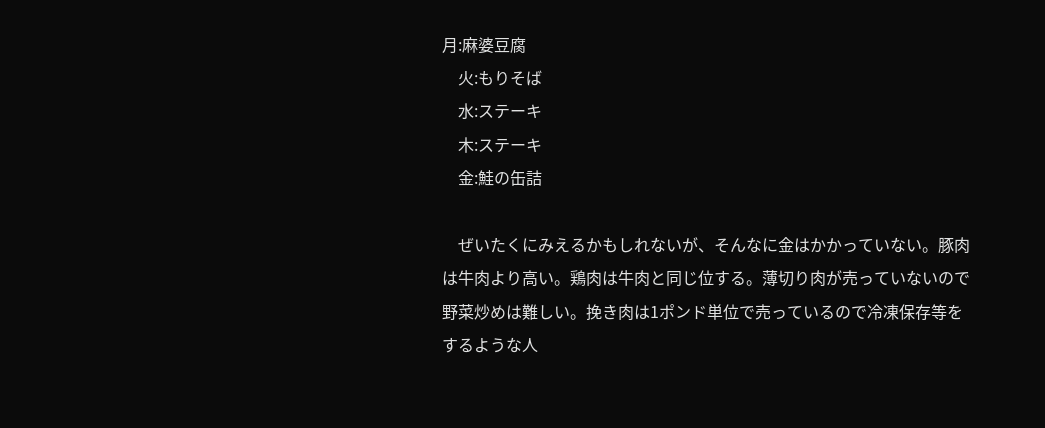月:麻婆豆腐
    火:もりそば
    水:ステーキ
    木:ステーキ
    金:鮭の缶詰

    ぜいたくにみえるかもしれないが、そんなに金はかかっていない。豚肉は牛肉より高い。鶏肉は牛肉と同じ位する。薄切り肉が売っていないので野菜炒めは難しい。挽き肉は1ポンド単位で売っているので冷凍保存等をするような人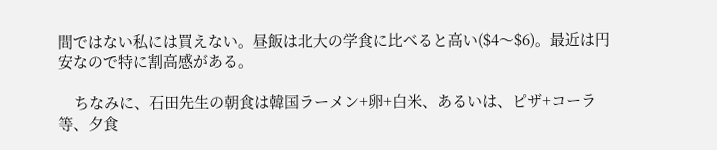間ではない私には買えない。昼飯は北大の学食に比べると高い($4〜$6)。最近は円安なので特に割高感がある。

    ちなみに、石田先生の朝食は韓国ラーメン+卵+白米、あるいは、ピザ+コーラ等、夕食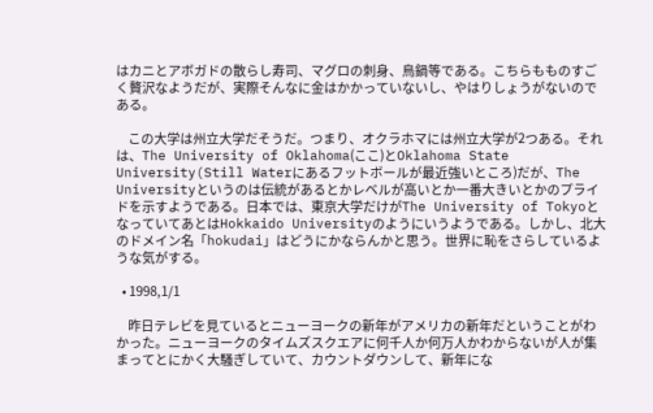はカニとアボガドの散らし寿司、マグロの刺身、鳥鍋等である。こちらもものすごく贅沢なようだが、実際そんなに金はかかっていないし、やはりしょうがないのである。

    この大学は州立大学だそうだ。つまり、オクラホマには州立大学が2つある。それは、The University of Oklahoma(ここ)とOklahoma State University(Still Waterにあるフットボールが最近強いところ)だが、The Universityというのは伝統があるとかレベルが高いとか一番大きいとかのプライドを示すようである。日本では、東京大学だけがThe University of TokyoとなっていてあとはHokkaido Universityのようにいうようである。しかし、北大のドメイン名「hokudai」はどうにかならんかと思う。世界に恥をさらしているような気がする。

  • 1998,1/1

    昨日テレビを見ているとニューヨークの新年がアメリカの新年だということがわかった。ニューヨークのタイムズスクエアに何千人か何万人かわからないが人が集まってとにかく大騒ぎしていて、カウントダウンして、新年にな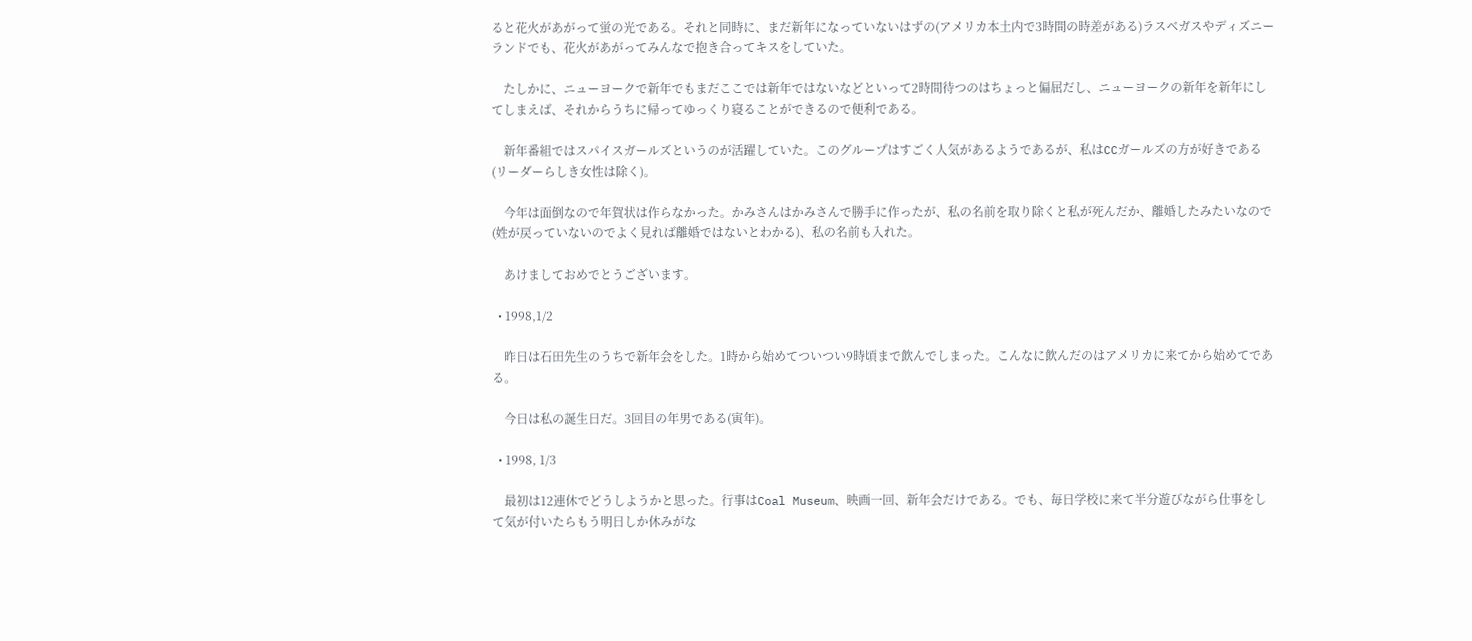ると花火があがって蛍の光である。それと同時に、まだ新年になっていないはずの(アメリカ本土内で3時間の時差がある)ラスベガスやディズニーランドでも、花火があがってみんなで抱き合ってキスをしていた。

    たしかに、ニューヨークで新年でもまだここでは新年ではないなどといって2時間待つのはちょっと偏屈だし、ニューヨークの新年を新年にしてしまえば、それからうちに帰ってゆっくり寝ることができるので便利である。

    新年番組ではスパイスガールズというのが活躍していた。このグループはすごく人気があるようであるが、私はCCガールズの方が好きである(リーダーらしき女性は除く)。

    今年は面倒なので年賀状は作らなかった。かみさんはかみさんで勝手に作ったが、私の名前を取り除くと私が死んだか、離婚したみたいなので(姓が戻っていないのでよく見れば離婚ではないとわかる)、私の名前も入れた。

    あけましておめでとうございます。

  • 1998,1/2

    昨日は石田先生のうちで新年会をした。1時から始めてついつい9時頃まで飲んでしまった。こんなに飲んだのはアメリカに来てから始めてである。

    今日は私の誕生日だ。3回目の年男である(寅年)。

  • 1998, 1/3

    最初は12連休でどうしようかと思った。行事はCoal Museum、映画一回、新年会だけである。でも、毎日学校に来て半分遊びながら仕事をして気が付いたらもう明日しか休みがな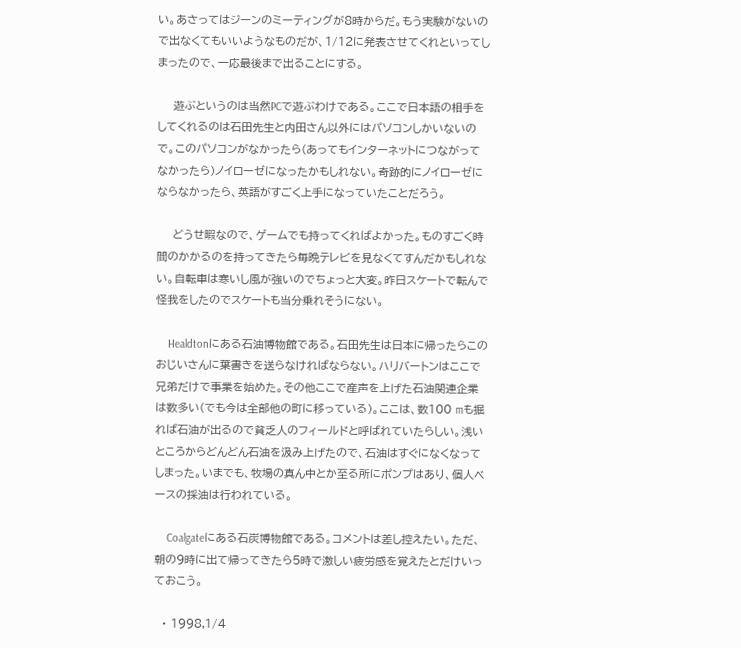い。あさってはジーンのミーティングが8時からだ。もう実験がないので出なくてもいいようなものだが、1/12に発表させてくれといってしまったので、一応最後まで出ることにする。

    遊ぶというのは当然PCで遊ぶわけである。ここで日本語の相手をしてくれるのは石田先生と内田さん以外にはパソコンしかいないので。このパソコンがなかったら(あってもインターネットにつながってなかったら)ノイローゼになったかもしれない。奇跡的にノイローゼにならなかったら、英語がすごく上手になっていたことだろう。

    どうせ暇なので、ゲームでも持ってくればよかった。ものすごく時間のかかるのを持ってきたら毎晩テレビを見なくてすんだかもしれない。自転車は寒いし風が強いのでちょっと大変。昨日スケートで転んで怪我をしたのでスケートも当分乗れそうにない。

    Healdtonにある石油博物館である。石田先生は日本に帰ったらこのおじいさんに葉書きを送らなければならない。ハリバートンはここで兄弟だけで事業を始めた。その他ここで産声を上げた石油関連企業は数多い(でも今は全部他の町に移っている)。ここは、数100 mも掘れば石油が出るので貧乏人のフィールドと呼ばれていたらしい。浅いところからどんどん石油を汲み上げたので、石油はすぐになくなってしまった。いまでも、牧場の真ん中とか至る所にポンプはあり、個人ベースの採油は行われている。

    Coalgateにある石炭博物館である。コメントは差し控えたい。ただ、朝の9時に出て帰ってきたら5時で激しい疲労感を覚えたとだけいっておこう。

  • 1998,1/4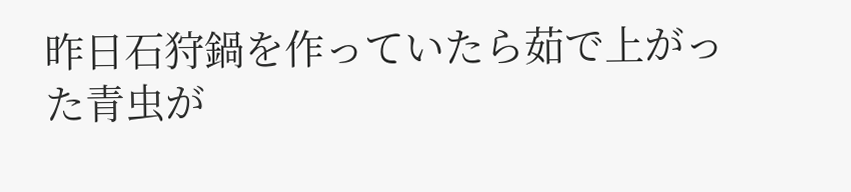昨日石狩鍋を作っていたら茹で上がった青虫が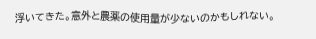浮いてきた。意外と農薬の使用量が少ないのかもしれない。